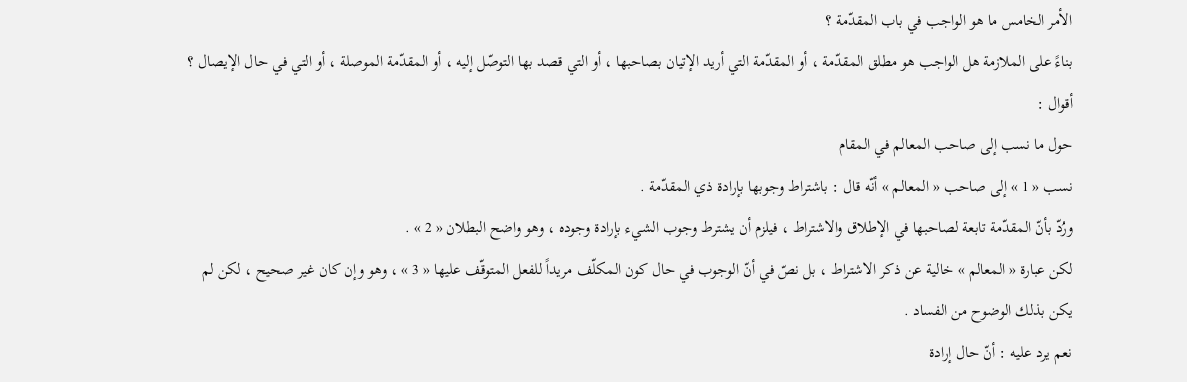الأمر الخامس ما هو الواجب في باب المقدّمة ؟
بناءً على الملازمة هل الواجب هو مطلق المقدّمة ، أو المقدّمة التي أريد الإتيان بصاحبها ، أو التي قصد بها التوصّل إليه ، أو المقدّمة الموصلة ، أو التي في حال الإيصال ؟ أقوال :
حول ما نسب إلى صاحب المعالم في المقام
نسب « 1 » إلى صاحب « المعالم » أنّه قال : باشتراط وجوبها بإرادة ذي المقدّمة .
ورُدّ بأنّ المقدّمة تابعة لصاحبها في الإطلاق والاشتراط ، فيلزم أن يشترط وجوب الشيء بإرادة وجوده ، وهو واضح البطلان « 2 » .
لكن عبارة « المعالم » خالية عن ذكر الاشتراط ، بل نصّ في أنّ الوجوب في حال كون المكلّف مريداً للفعل المتوقّف عليها « 3 » ، وهو وإن كان غير صحيح ، لكن لم يكن بذلك الوضوح من الفساد .
نعم يرد عليه : أنّ حال إرادة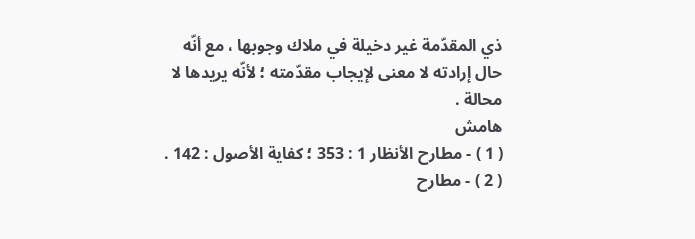ذي المقدّمة غير دخيلة في ملاك وجوبها ، مع أنّه حال إرادته لا معنى لإيجاب مقدّمته ؛ لأنّه يريدها لا محالة .
هامش
( 1 ) - مطارح الأنظار 1 : 353 ؛ كفاية الأصول : 142 .
( 2 ) - مطارح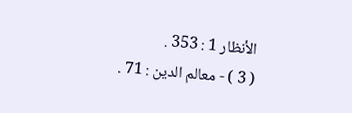الأنظار 1 : 353 .
( 3 ) - معالم الدين : 71 .